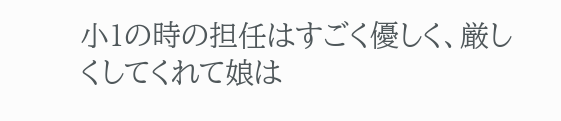小1の時の担任はすごく優しく、厳しくしてくれて娘は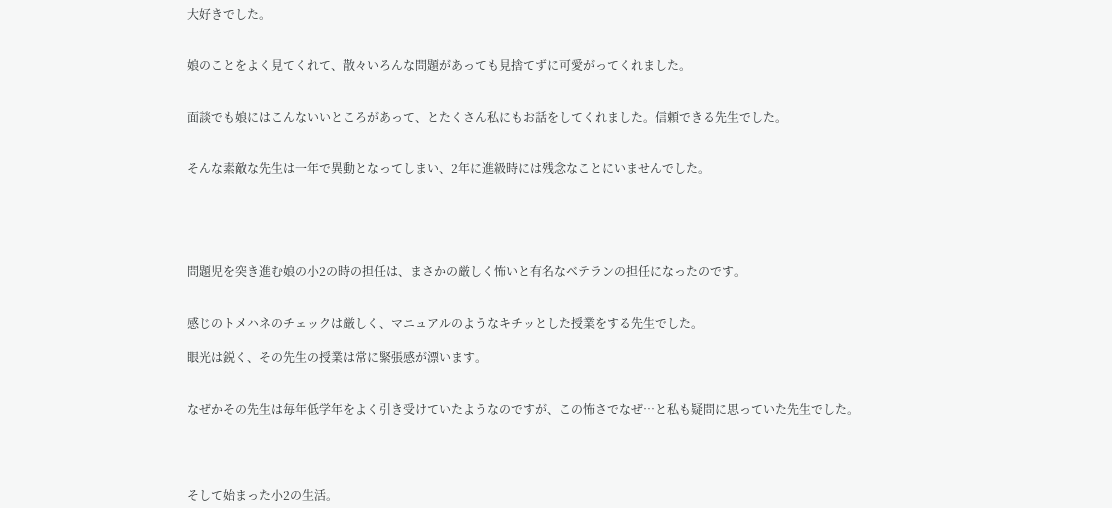大好きでした。


娘のことをよく見てくれて、散々いろんな問題があっても見捨てずに可愛がってくれました。


面談でも娘にはこんないいところがあって、とたくさん私にもお話をしてくれました。信頼できる先生でした。


そんな素敵な先生は一年で異動となってしまい、2年に進級時には残念なことにいませんでした。





問題児を突き進む娘の小2の時の担任は、まさかの厳しく怖いと有名なベテランの担任になったのです。


感じのトメハネのチェックは厳しく、マニュアルのようなキチッとした授業をする先生でした。

眼光は鋭く、その先生の授業は常に緊張感が漂います。


なぜかその先生は毎年低学年をよく引き受けていたようなのですが、この怖さでなぜ…と私も疑問に思っていた先生でした。




そして始まった小2の生活。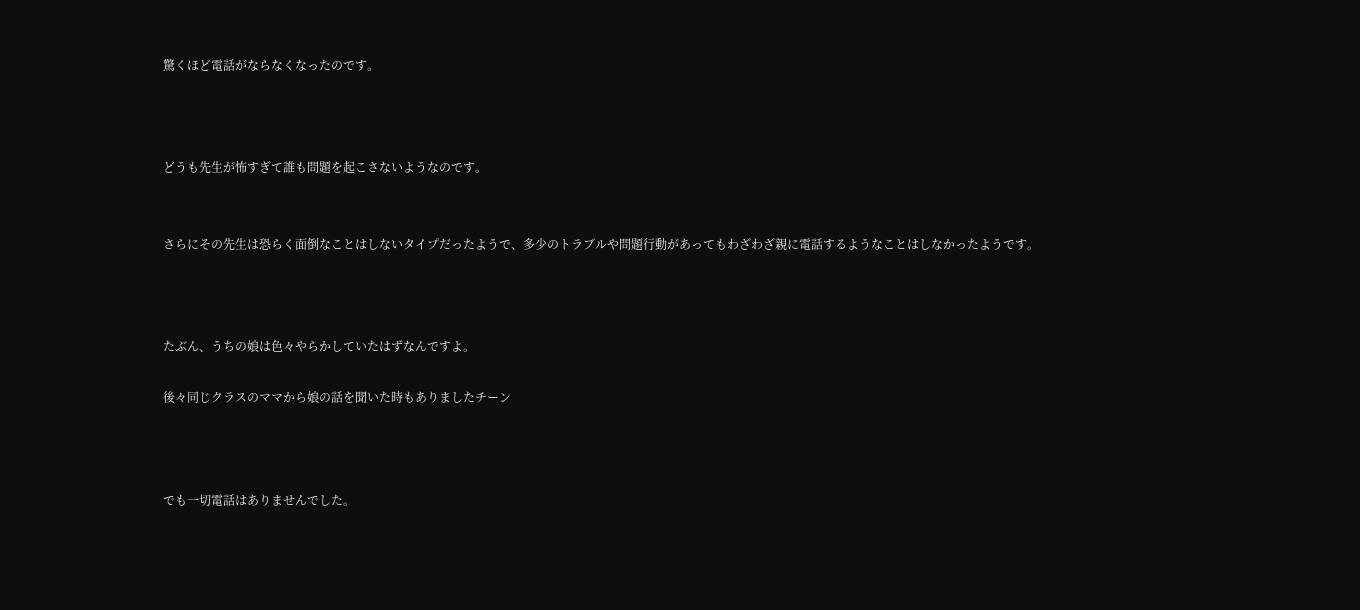驚くほど電話がならなくなったのです。



どうも先生が怖すぎて誰も問題を起こさないようなのです。


さらにその先生は恐らく面倒なことはしないタイプだったようで、多少のトラブルや問題行動があってもわざわざ親に電話するようなことはしなかったようです。



たぶん、うちの娘は色々やらかしていたはずなんですよ。

後々同じクラスのママから娘の話を聞いた時もありましたチーン



でも一切電話はありませんでした。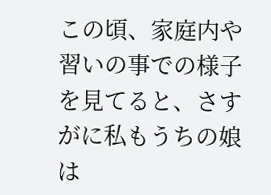この頃、家庭内や習いの事での様子を見てると、さすがに私もうちの娘は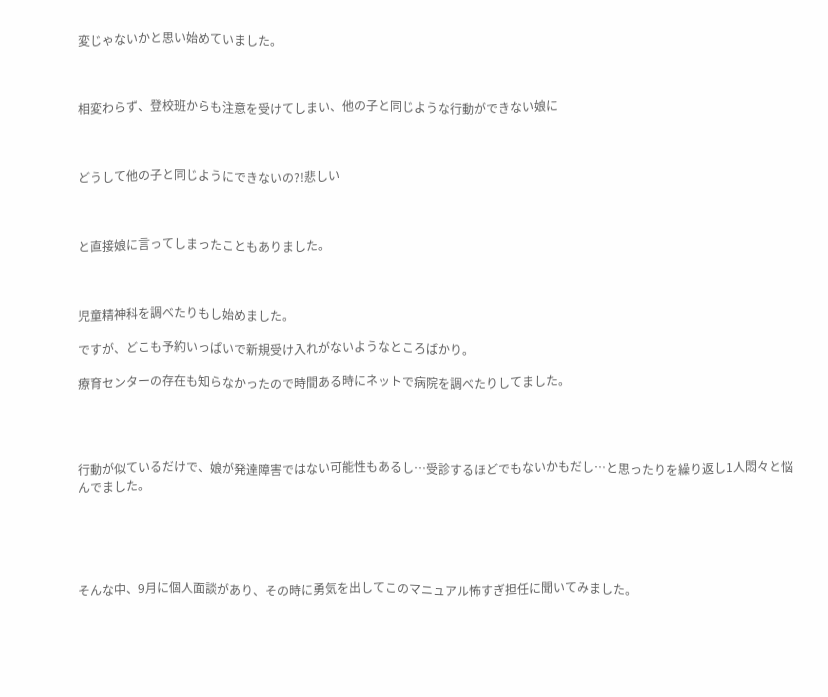変じゃないかと思い始めていました。



相変わらず、登校班からも注意を受けてしまい、他の子と同じような行動ができない娘に



どうして他の子と同じようにできないの?!悲しい



と直接娘に言ってしまったこともありました。



児童精神科を調べたりもし始めました。

ですが、どこも予約いっぱいで新規受け入れがないようなところばかり。

療育センターの存在も知らなかったので時間ある時にネットで病院を調べたりしてました。




行動が似ているだけで、娘が発達障害ではない可能性もあるし…受診するほどでもないかもだし…と思ったりを繰り返し1人悶々と悩んでました。





そんな中、9月に個人面談があり、その時に勇気を出してこのマニュアル怖すぎ担任に聞いてみました。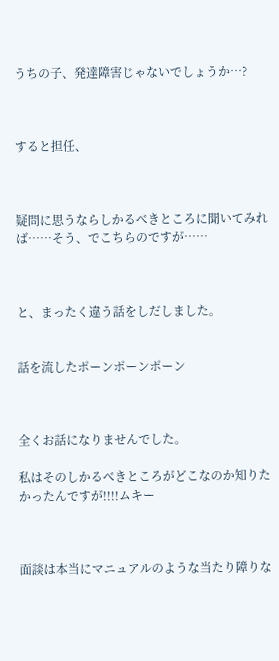うちの子、発達障害じゃないでしょうか…?



すると担任、



疑問に思うならしかるべきところに聞いてみれば……そう、でこちらのですが……



と、まったく違う話をしだしました。


話を流したポーンポーンポーン



全くお話になりませんでした。

私はそのしかるべきところがどこなのか知りたかったんですが!!!!ムキー



面談は本当にマニュアルのような当たり障りな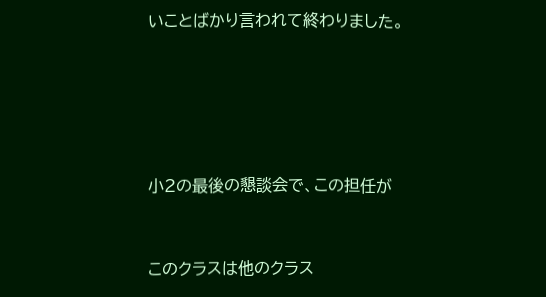いことばかり言われて終わりました。





小2の最後の懇談会で、この担任が


このクラスは他のクラス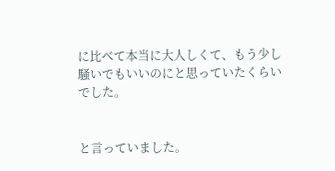に比べて本当に大人しくて、もう少し騒いでもいいのにと思っていたくらいでした。


と言っていました。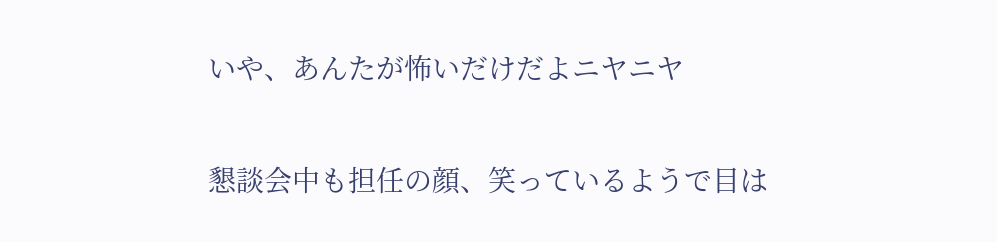いや、あんたが怖いだけだよニヤニヤ


懇談会中も担任の顔、笑っているようで目は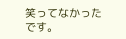笑ってなかったです。